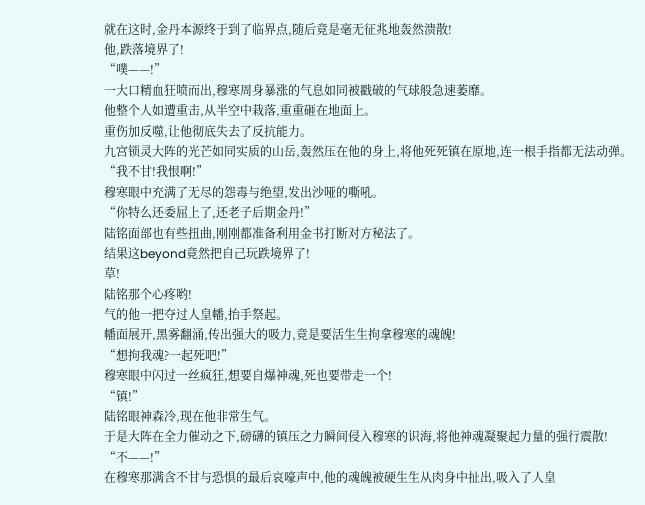就在这时,金丹本源终于到了临界点,随后竟是毫无征兆地轰然溃散!
他,跌落境界了!
“噗——!”
一大口精血狂喷而出,穆寒周身暴涨的气息如同被戳破的气球般急速萎靡。
他整个人如遭重击,从半空中栽落,重重砸在地面上。
重伤加反噬,让他彻底失去了反抗能力。
九宫锁灵大阵的光芒如同实质的山岳,轰然压在他的身上,将他死死镇在原地,连一根手指都无法动弹。
“我不甘!我恨啊!”
穆寒眼中充满了无尽的怨毒与绝望,发出沙哑的嘶吼。
“你特么还委屈上了,还老子后期金丹!”
陆铭面部也有些扭曲,刚刚都准备利用金书打断对方秘法了。
结果这beyond竟然把自己玩跌境界了!
草!
陆铭那个心疼哟!
气的他一把夺过人皇幡,抬手祭起。
幡面展开,黑雾翻涌,传出强大的吸力,竟是要活生生拘拿穆寒的魂魄!
“想拘我魂?一起死吧!”
穆寒眼中闪过一丝疯狂,想要自爆神魂,死也要带走一个!
“镇!”
陆铭眼神森冷,现在他非常生气。
于是大阵在全力催动之下,磅礴的镇压之力瞬间侵入穆寒的识海,将他神魂凝聚起力量的强行震散!
“不——!”
在穆寒那满含不甘与恐惧的最后哀嚎声中,他的魂魄被硬生生从肉身中扯出,吸入了人皇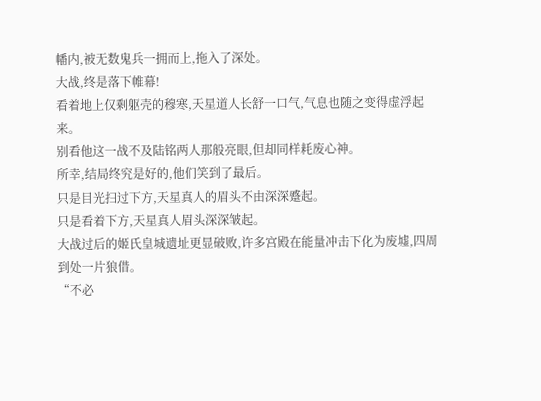幡内,被无数鬼兵一拥而上,拖入了深处。
大战,终是落下帷幕!
看着地上仅剩躯壳的穆寒,天星道人长舒一口气,气息也随之变得虚浮起来。
别看他这一战不及陆铭两人那般亮眼,但却同样耗废心神。
所幸,结局终究是好的,他们笑到了最后。
只是目光扫过下方,天星真人的眉头不由深深蹙起。
只是看着下方,天星真人眉头深深皱起。
大战过后的姬氏皇城遗址更显破败,许多宫殿在能量冲击下化为废墟,四周到处一片狼借。
“不必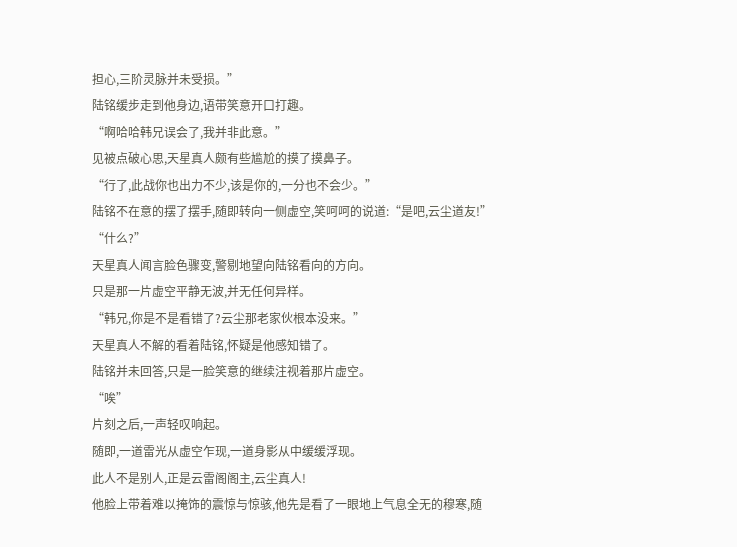担心,三阶灵脉并未受损。”
陆铭缓步走到他身边,语带笑意开口打趣。
“啊哈哈韩兄误会了,我并非此意。”
见被点破心思,天星真人颇有些尴尬的摸了摸鼻子。
“行了,此战你也出力不少,该是你的,一分也不会少。”
陆铭不在意的摆了摆手,随即转向一侧虚空,笑呵呵的说道:“是吧,云尘道友!”
“什么?”
天星真人闻言脸色骤变,警剔地望向陆铭看向的方向。
只是那一片虚空平静无波,并无任何异样。
“韩兄,你是不是看错了?云尘那老家伙根本没来。”
天星真人不解的看着陆铭,怀疑是他感知错了。
陆铭并未回答,只是一脸笑意的继续注视着那片虚空。
“唉”
片刻之后,一声轻叹响起。
随即,一道雷光从虚空乍现,一道身影从中缓缓浮现。
此人不是别人,正是云雷阁阁主,云尘真人!
他脸上带着难以掩饰的震惊与惊骇,他先是看了一眼地上气息全无的穆寒,随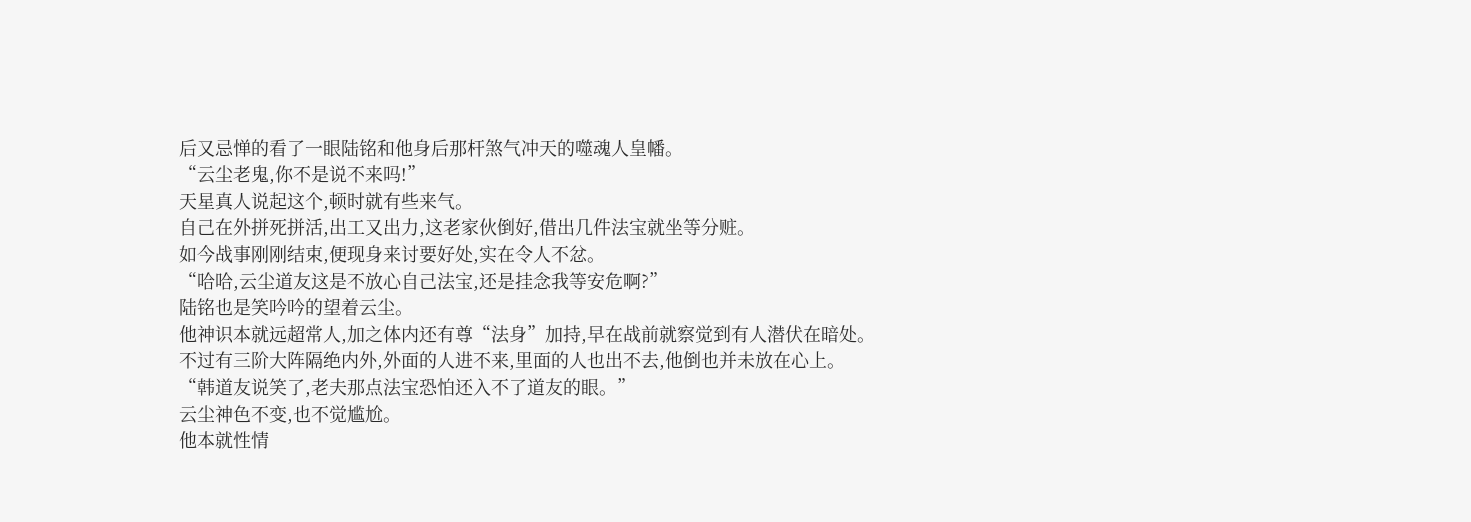后又忌惮的看了一眼陆铭和他身后那杆煞气冲天的噬魂人皇幡。
“云尘老鬼,你不是说不来吗!”
天星真人说起这个,顿时就有些来气。
自己在外拼死拼活,出工又出力,这老家伙倒好,借出几件法宝就坐等分赃。
如今战事刚刚结束,便现身来讨要好处,实在令人不忿。
“哈哈,云尘道友这是不放心自己法宝,还是挂念我等安危啊?”
陆铭也是笑吟吟的望着云尘。
他神识本就远超常人,加之体内还有尊“法身”加持,早在战前就察觉到有人潜伏在暗处。
不过有三阶大阵隔绝内外,外面的人进不来,里面的人也出不去,他倒也并未放在心上。
“韩道友说笑了,老夫那点法宝恐怕还入不了道友的眼。”
云尘神色不变,也不觉尴尬。
他本就性情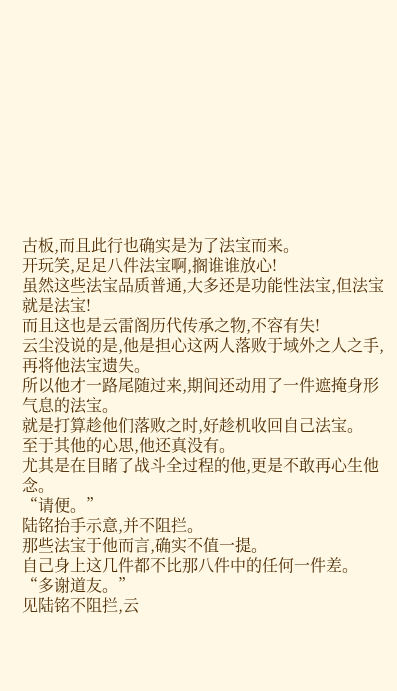古板,而且此行也确实是为了法宝而来。
开玩笑,足足八件法宝啊,搁谁谁放心!
虽然这些法宝品质普通,大多还是功能性法宝,但法宝就是法宝!
而且这也是云雷阁历代传承之物,不容有失!
云尘没说的是,他是担心这两人落败于域外之人之手,再将他法宝遗失。
所以他才一路尾随过来,期间还动用了一件遮掩身形气息的法宝。
就是打算趁他们落败之时,好趁机收回自己法宝。
至于其他的心思,他还真没有。
尤其是在目睹了战斗全过程的他,更是不敢再心生他念。
“请便。”
陆铭抬手示意,并不阻拦。
那些法宝于他而言,确实不值一提。
自己身上这几件都不比那八件中的任何一件差。
“多谢道友。”
见陆铭不阻拦,云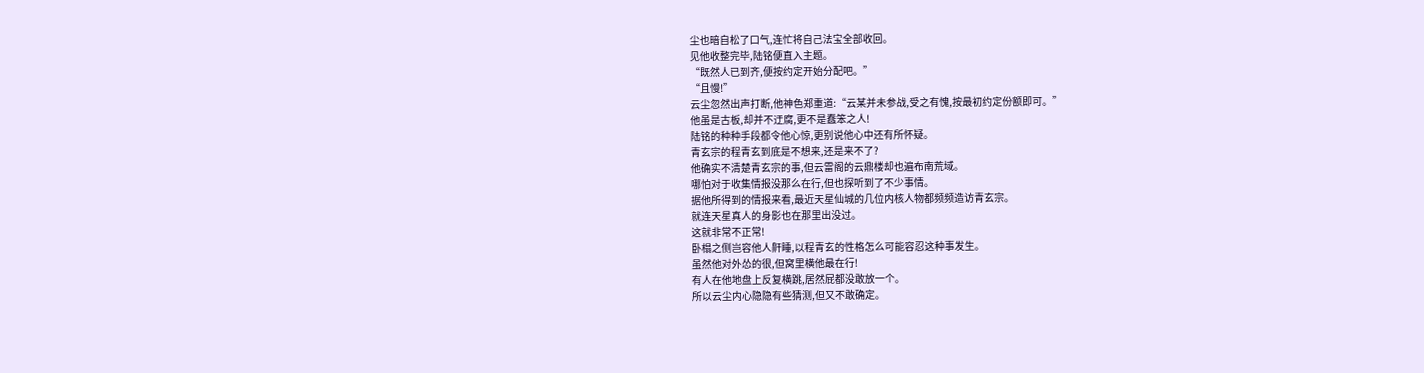尘也暗自松了口气,连忙将自己法宝全部收回。
见他收整完毕,陆铭便直入主题。
“既然人已到齐,便按约定开始分配吧。”
“且慢!”
云尘忽然出声打断,他神色郑重道:“云某并未参战,受之有愧,按最初约定份额即可。”
他虽是古板,却并不迂腐,更不是蠢笨之人!
陆铭的种种手段都令他心惊,更别说他心中还有所怀疑。
青玄宗的程青玄到底是不想来,还是来不了?
他确实不清楚青玄宗的事,但云雷阁的云鼎楼却也遍布南荒域。
哪怕对于收集情报没那么在行,但也探听到了不少事情。
据他所得到的情报来看,最近天星仙城的几位内核人物都频频造访青玄宗。
就连天星真人的身影也在那里出没过。
这就非常不正常!
卧榻之侧岂容他人鼾睡,以程青玄的性格怎么可能容忍这种事发生。
虽然他对外怂的很,但窝里横他最在行!
有人在他地盘上反复横跳,居然屁都没敢放一个。
所以云尘内心隐隐有些猜测,但又不敢确定。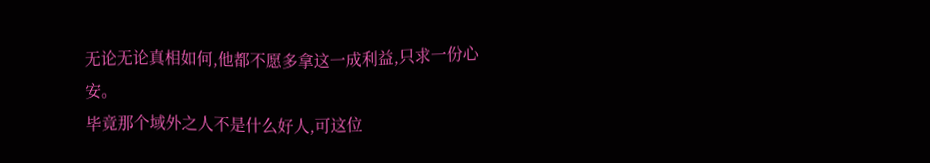无论无论真相如何,他都不愿多拿这一成利益,只求一份心安。
毕竟那个域外之人不是什么好人,可这位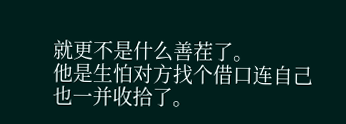就更不是什么善茬了。
他是生怕对方找个借口连自己也一并收拾了。